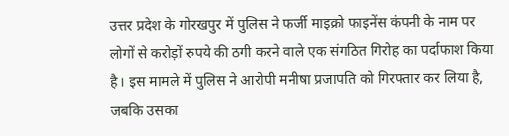उत्तर प्रदेश के गोरखपुर में पुलिस ने फर्जी माइक्रो फाइनेंस कंपनी के नाम पर लोगों से करोड़ों रुपये की ठगी करने वाले एक संगठित गिरोह का पर्दाफाश किया है। इस मामले में पुलिस ने आरोपी मनीषा प्रजापति को गिरफ्तार कर लिया है, जबकि उसका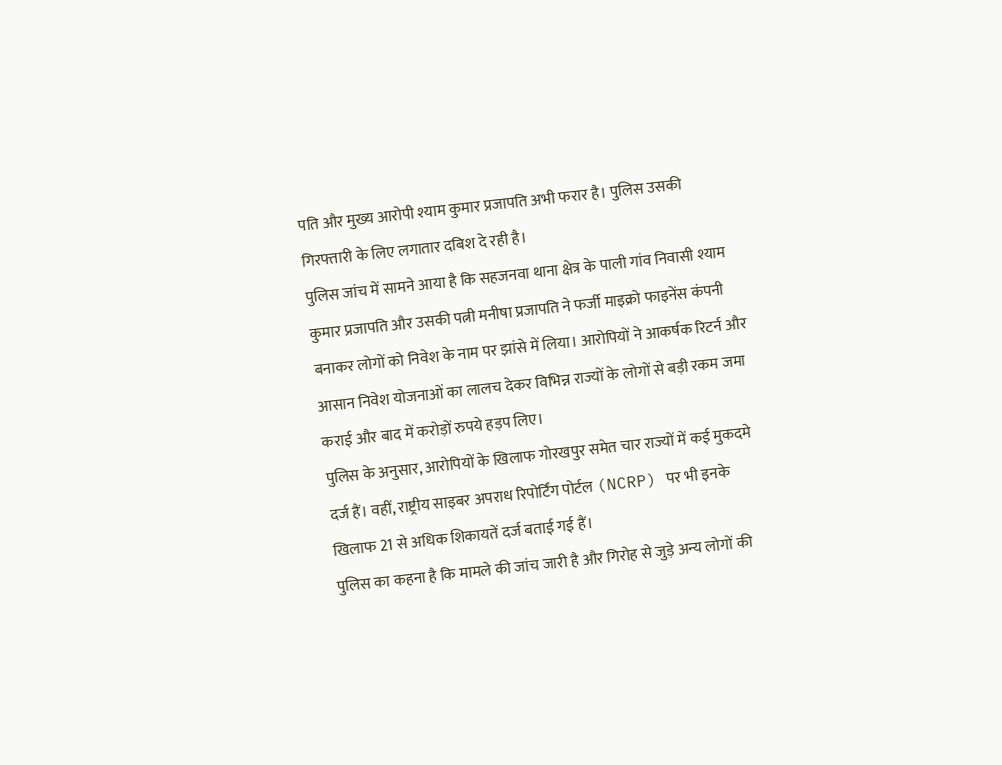पति और मुख्य आरोपी श्याम कुमार प्रजापति अभी फरार है। पुलिस उसकी गिरफ्तारी के लिए लगातार दबिश दे रही है।
पुलिस जांच में सामने आया है कि सहजनवा थाना क्षेत्र के पाली गांव निवासी श्याम कुमार प्रजापति और उसकी पत्नी मनीषा प्रजापति ने फर्जी माइक्रो फाइनेंस कंपनी बनाकर लोगों को निवेश के नाम पर झांसे में लिया। आरोपियों ने आकर्षक रिटर्न और आसान निवेश योजनाओं का लालच देकर विभिन्न राज्यों के लोगों से बड़ी रकम जमा कराई और बाद में करोड़ों रुपये हड़प लिए।
पुलिस के अनुसार, आरोपियों के खिलाफ गोरखपुर समेत चार राज्यों में कई मुकदमे दर्ज हैं। वहीं, राष्ट्रीय साइबर अपराध रिपोर्टिंग पोर्टल (NCRP) पर भी इनके खिलाफ 21 से अधिक शिकायतें दर्ज बताई गई हैं।
पुलिस का कहना है कि मामले की जांच जारी है और गिरोह से जुड़े अन्य लोगों की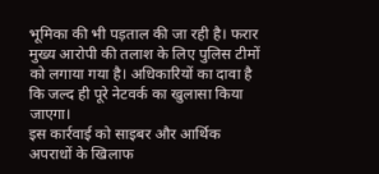भूमिका की भी पड़ताल की जा रही है। फरार मुख्य आरोपी की तलाश के लिए पुलिस टीमों को लगाया गया है। अधिकारियों का दावा है कि जल्द ही पूरे नेटवर्क का खुलासा किया जाएगा।
इस कार्रवाई को साइबर और आर्थिक अपराधों के खिलाफ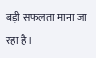बड़ी सफलता माना जा रहा है।